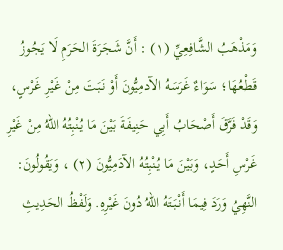وَمَذْهَبُ الشَّافِعِيِّ (١) : أَنَّ شَجَرَةَ الحَرَمِ لَا يَجُوزُ قَطْعُهَا؛ سَوَاءٌ غَرَسَهُ الآدمِيُّونَ أَوْ نَبَتَ مِنْ غَيْرِ غَرْسٍ، وَقَدْ فَرَّقَ أَصْحَابُ أَبِي حَنِيفَةَ بَيْنَ مَا يُنْبِتُهُ اللهُ مِنْ غَيْرِ غَرْسِ أَحَدٍ، وَبَيْنَ مَا يُنْبِتُهُ الآدَمِيُّونَ (٢) ، وَيَقُولُونَ: النَّهِيُ وَرَدَ فِيمَا أَنْبَتَهُ اللهُ دُونَ غَيْرِهِ. وَلَفْظُ الحَدِيثِ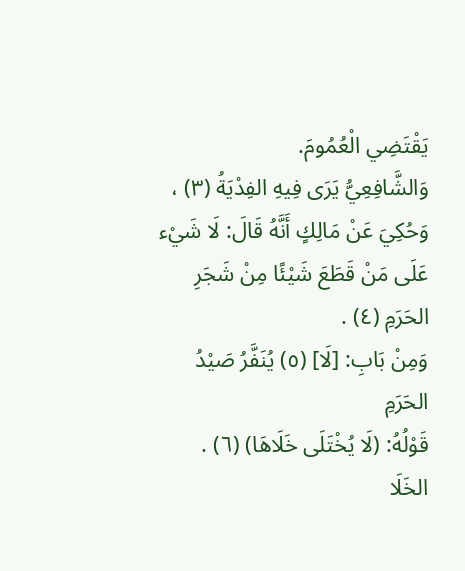يَقْتَضِي الْعُمُومَ.
وَالشَّافِعِيُّ يَرَى فِيهِ الفِدْيَةُ (٣) ، وَحُكِيَ عَنْ مَالِكٍ أَنَّهُ قَالَ: لَا شَيْء عَلَى مَنْ قَطَعَ شَيْئًا مِنْ شَجَرِ الحَرَمِ (٤) .
وَمِنْ بَابِ: [لَا] (٥) يُنَفَّرُ صَيْدُ الحَرَمِ
قَوْلُهُ: (لَا يُخْتَلَى خَلَاهَا) (٦) .
الخَلَا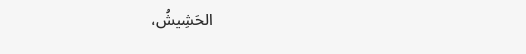الحَشِيشُ،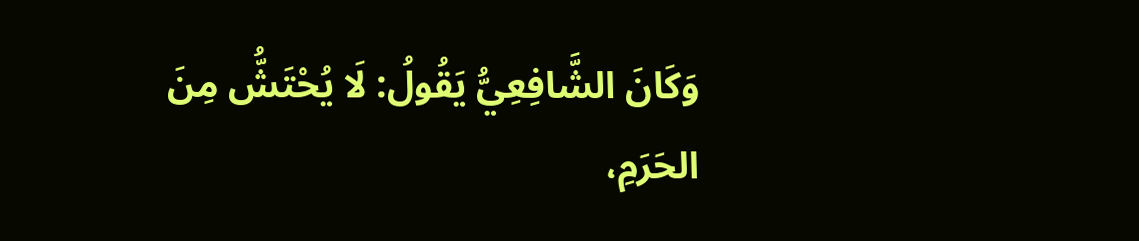وَكَانَ الشَّافِعِيُّ يَقُولُ: لَا يُحْتَشُّ مِنَ الحَرَمِ،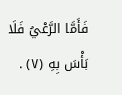فَأَمَّا الرَّعْيُ فَلَا بَأْسَ بِهِ (٧) .